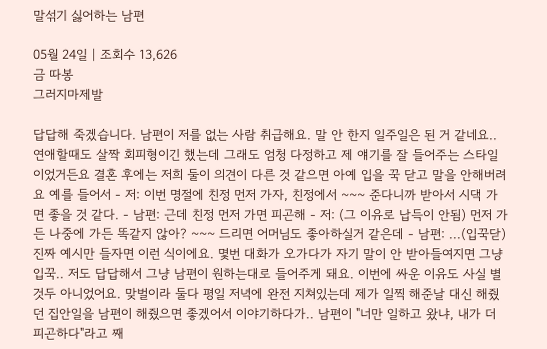말섞기 싫어하는 남편

05월 24일 | 조회수 13,626
금 따봉
그러지마제발

답답해 죽겠습니다. 남편이 저를 없는 사람 취급해요. 말 안 한지 일주일은 된 거 같네요.. 연애할때도 살짝 회피형이긴 했는데 그래도 엄청 다정하고 제 얘기를 잘 들어주는 스타일이었거든요 결혼 후에는 저희 둘이 의견이 다른 것 같으면 아예 입을 꾹 닫고 말을 안해버려요 예를 들어서 - 저: 이번 명절에 친정 먼저 가자, 친정에서 ~~~ 준다니까 받아서 시댁 가면 좋을 것 같다. - 남편: 근데 친정 먼저 가면 피곤해 - 저: (그 이유로 납득이 안됨) 먼저 가든 나중에 가든 똑같지 않아? ~~~ 드리면 어머님도 좋아하실거 같은데 - 남편: ...(입꾹닫) 진짜 예시만 들자면 이런 식이에요. 몇번 대화가 오가다가 자기 말이 안 받아들여지면 그냥 입꾹.. 저도 답답해서 그냥 남편이 원하는대로 들어주게 돼요. 이번에 싸운 이유도 사실 별것두 아니었어요. 맞벌이라 둘다 평일 저녁에 완전 지쳐있는데 제가 일찍 해준날 대신 해줬던 집안일을 남편이 해줬으면 좋겠어서 이야기하다가.. 남편이 "너만 일하고 왔냐, 내가 더 피곤하다"라고 째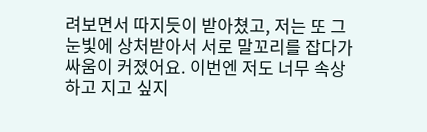려보면서 따지듯이 받아쳤고, 저는 또 그 눈빛에 상처받아서 서로 말꼬리를 잡다가 싸움이 커졌어요. 이번엔 저도 너무 속상하고 지고 싶지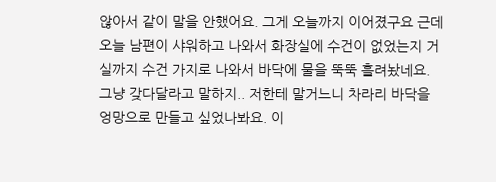않아서 같이 말을 안했어요. 그게 오늘까지 이어졌구요 근데 오늘 남편이 샤워하고 나와서 화장실에 수건이 없었는지 거실까지 수건 가지로 나와서 바닥에 물을 뚝뚝 흘려놨네요. 그냥 갖다달라고 말하지.. 저한테 말거느니 차라리 바닥을 엉망으로 만들고 싶었나봐요. 이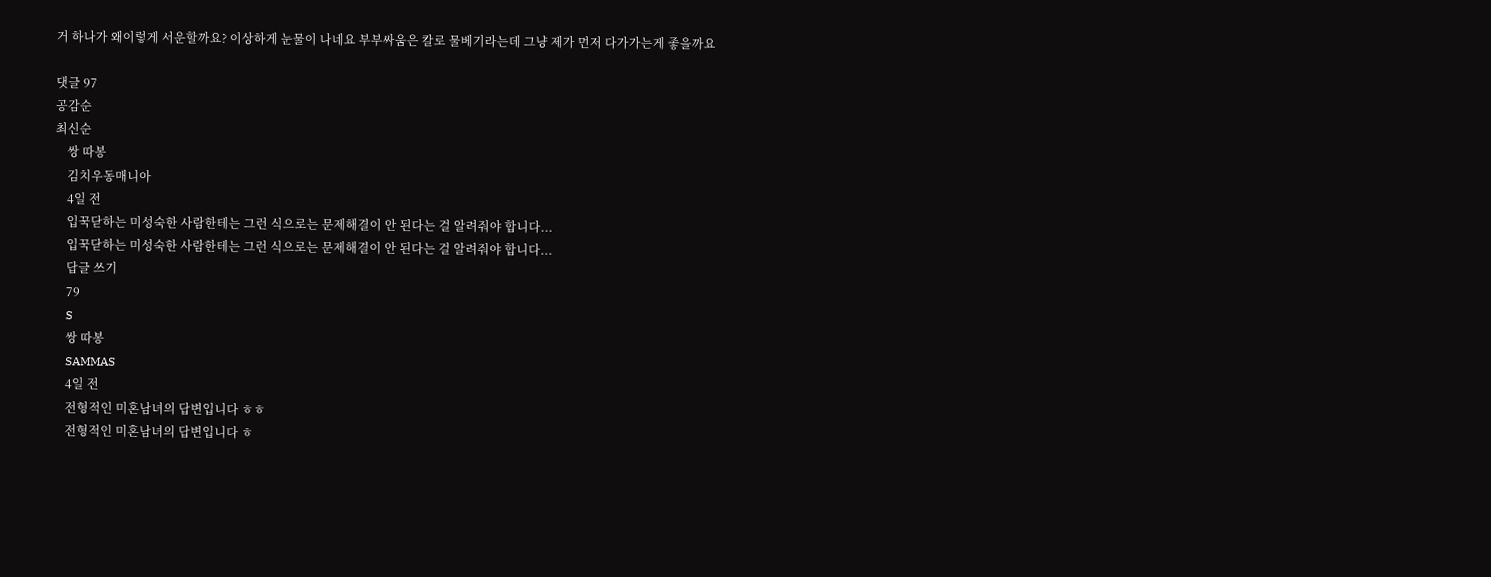거 하나가 왜이렇게 서운할까요? 이상하게 눈물이 나네요 부부싸움은 칼로 물베기라는데 그냥 제가 먼저 다가가는게 좋을까요

댓글 97
공감순
최신순
    쌍 따봉
    김치우동매니아
    4일 전
    입꾹닫하는 미성숙한 사람한테는 그런 식으로는 문제해결이 안 된다는 걸 알려줘야 합니다...
    입꾹닫하는 미성숙한 사람한테는 그런 식으로는 문제해결이 안 된다는 걸 알려줘야 합니다...
    답글 쓰기
    79
    S
    쌍 따봉
    SAMMAS
    4일 전
    전형적인 미혼남녀의 답변입니다 ㅎㅎ
    전형적인 미혼남녀의 답변입니다 ㅎ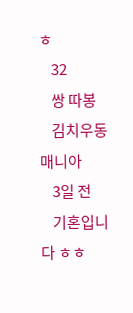ㅎ
    32
    쌍 따봉
    김치우동매니아
    3일 전
    기혼입니다 ㅎㅎ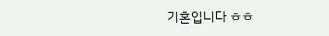기혼입니다 ㅎㅎ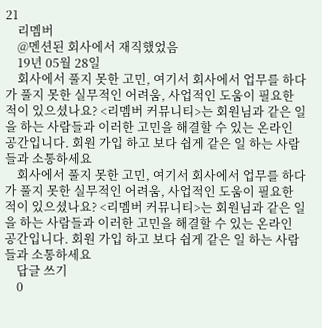21
    리멤버
    @멘션된 회사에서 재직했었음
    19년 05월 28일
    회사에서 풀지 못한 고민, 여기서 회사에서 업무를 하다가 풀지 못한 실무적인 어려움, 사업적인 도움이 필요한 적이 있으셨나요? <리멤버 커뮤니티>는 회원님과 같은 일을 하는 사람들과 이러한 고민을 해결할 수 있는 온라인 공간입니다. 회원 가입 하고 보다 쉽게 같은 일 하는 사람들과 소통하세요
    회사에서 풀지 못한 고민, 여기서 회사에서 업무를 하다가 풀지 못한 실무적인 어려움, 사업적인 도움이 필요한 적이 있으셨나요? <리멤버 커뮤니티>는 회원님과 같은 일을 하는 사람들과 이러한 고민을 해결할 수 있는 온라인 공간입니다. 회원 가입 하고 보다 쉽게 같은 일 하는 사람들과 소통하세요
    답글 쓰기
    0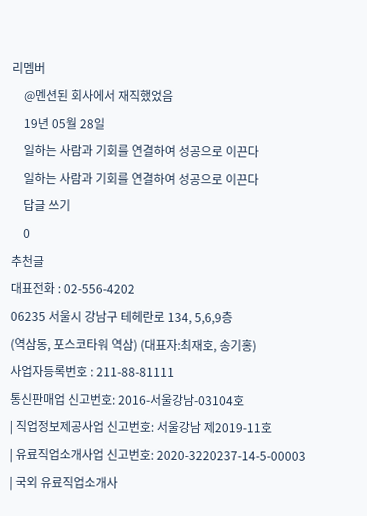리멤버
    @멘션된 회사에서 재직했었음
    19년 05월 28일
    일하는 사람과 기회를 연결하여 성공으로 이끈다
    일하는 사람과 기회를 연결하여 성공으로 이끈다
    답글 쓰기
    0
추천글
대표전화 : 02-556-4202
06235 서울시 강남구 테헤란로 134, 5,6,9층
(역삼동, 포스코타워 역삼) (대표자:최재호, 송기홍)
사업자등록번호 : 211-88-81111
통신판매업 신고번호: 2016-서울강남-03104호
| 직업정보제공사업 신고번호: 서울강남 제2019-11호
| 유료직업소개사업 신고번호: 2020-3220237-14-5-00003
| 국외 유료직업소개사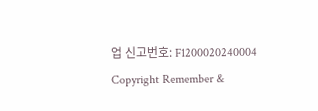업 신고번호: F1200020240004
Copyright Remember &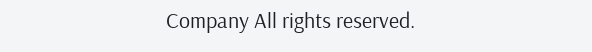Company All rights reserved.